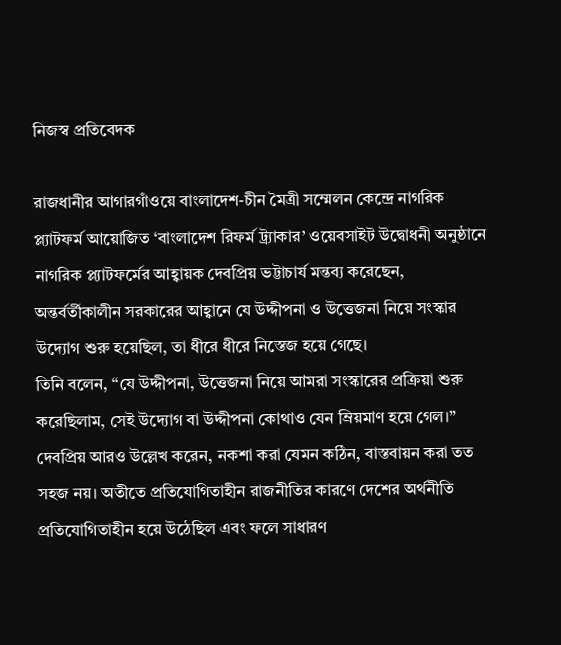নিজস্ব প্রতিবেদক

রাজধানীর আগারগাঁওয়ে বাংলাদেশ-চীন মৈত্রী সম্মেলন কেন্দ্রে নাগরিক প্ল্যাটফর্ম আয়োজিত ‘বাংলাদেশ রিফর্ম ট্র্যাকার’ ওয়েবসাইট উদ্বোধনী অনুষ্ঠানে নাগরিক প্ল্যাটফর্মের আহ্বায়ক দেবপ্রিয় ভট্টাচার্য মন্তব্য করেছেন, অন্তর্বর্তীকালীন সরকারের আহ্বানে যে উদ্দীপনা ও উত্তেজনা নিয়ে সংস্কার উদ্যোগ শুরু হয়েছিল, তা ধীরে ধীরে নিস্তেজ হয়ে গেছে।
তিনি বলেন, “যে উদ্দীপনা, উত্তেজনা নিয়ে আমরা সংস্কারের প্রক্রিয়া শুরু করেছিলাম, সেই উদ্যোগ বা উদ্দীপনা কোথাও যেন ম্রিয়মাণ হয়ে গেল।” দেবপ্রিয় আরও উল্লেখ করেন, নকশা করা যেমন কঠিন, বাস্তবায়ন করা তত সহজ নয়। অতীতে প্রতিযোগিতাহীন রাজনীতির কারণে দেশের অর্থনীতি প্রতিযোগিতাহীন হয়ে উঠেছিল এবং ফলে সাধারণ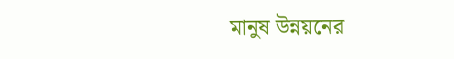মানুষ উন্নয়নের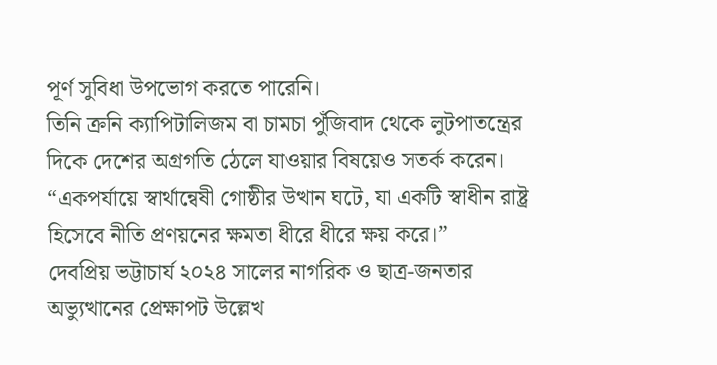পূর্ণ সুবিধা উপভোগ করতে পারেনি।
তিনি ক্রনি ক্যাপিটালিজম বা চামচা পুঁজিবাদ থেকে লুটপাতন্ত্রের দিকে দেশের অগ্রগতি ঠেলে যাওয়ার বিষয়েও সতর্ক করেন। “একপর্যায়ে স্বার্থান্বেষী গোষ্ঠীর উত্থান ঘটে, যা একটি স্বাধীন রাষ্ট্র হিসেবে নীতি প্রণয়নের ক্ষমতা ধীরে ধীরে ক্ষয় করে।”
দেবপ্রিয় ভট্টাচার্য ২০২৪ সালের নাগরিক ও ছাত্র-জনতার অভ্যুত্থানের প্রেক্ষাপট উল্লেখ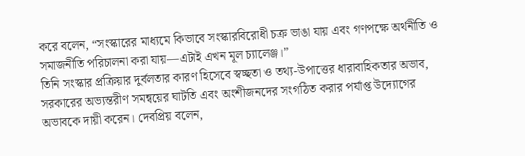করে বলেন, “সংস্কারের মাধ্যমে কিভাবে সংস্কারবিরোধী চক্র ভাঙা যায় এবং গণপক্ষে অর্থনীতি ও সমাজনীতি পরিচালনা করা যায়—এটাই এখন মূল চ্যালেঞ্জ।”
তিনি সংস্কার প্রক্রিয়ার দুর্বলতার কারণ হিসেবে স্বচ্ছতা ও তথ্য-উপাত্তের ধারাবাহিকতার অভাব, সরকারের অভ্যন্তরীণ সমন্বয়ের ঘাটতি এবং অংশীজনদের সংগঠিত করার পর্যাপ্ত উদ্যোগের অভাবকে দায়ী করেন। দেবপ্রিয় বলেন,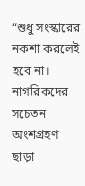“শুধু সংস্কারের নকশা করলেই হবে না। নাগরিকদের সচেতন অংশগ্রহণ ছাড়া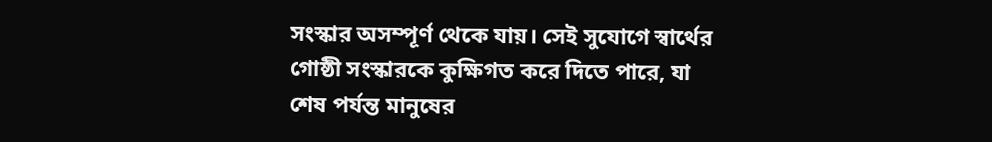সংস্কার অসম্পূর্ণ থেকে যায়। সেই সুযোগে স্বার্থের গোষ্ঠী সংস্কারকে কুক্ষিগত করে দিতে পারে, যা শেষ পর্যন্ত মানুষের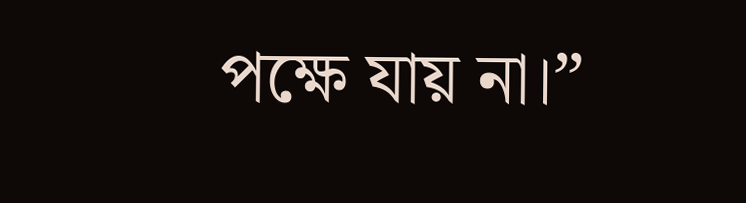পক্ষে যায় না।”